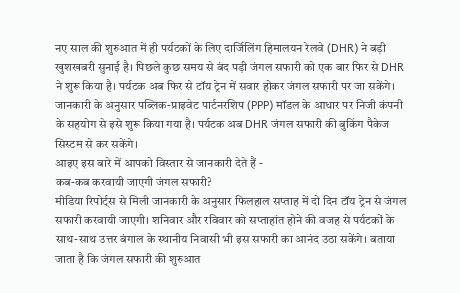नए साल की शुरुआत में ही पर्यटकों के लिए दार्जिलिंग हिमालयन रेलवे (DHR) ने बड़ी खुशखबरी सुनाई है। पिछले कुछ समय से बंद पड़ी जंगल सफारी को एक बार फिर से DHR ने शुरू किया है। पर्यटक अब फिर से टॉय ट्रेन में सवार होकर जंगल सफारी पर जा सकेंगे।
जानकारी के अनुसार पब्लिक-प्राइवेट पार्टनरशिप (PPP) मॉडल के आधार पर निजी कंपनी के सहयोग से इसे शुरू किया गया है। पर्यटक अब DHR जंगल सफारी की बुकिंग पैकेज सिस्टम से कर सकेंगे।
आइए इस बारे में आपको विस्तार से जानकारी देते हैं -
कब-कब करवायी जाएगी जंगल सफारी?
मीडिया रिपोर्ट्स से मिली जानकारी के अनुसार फिलहाल सप्ताह में दो दिन टॉय ट्रेन से जंगल सफारी करवायी जाएगी। शनिवार और रविवार को सप्ताहांत होने की वजह से पर्यटकों के साथ-साथ उत्तर बंगाल के स्थानीय निवासी भी इस सफारी का आनंद उठा सकेंगे। बताया जाता है कि जंगल सफारी की शुरुआत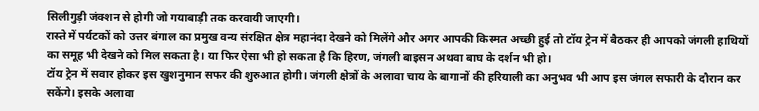सिलीगुड़ी जंक्शन से होगी जो गयाबाड़ी तक करवायी जाएगी।
रास्ते में पर्यटकों को उत्तर बंगाल का प्रमुख वन्य संरक्षित क्षेत्र महानंदा देखने को मिलेंगे और अगर आपकी किस्मत अच्छी हुई तो टॉय ट्रेन में बैठकर ही आपको जंगली हाथियों का समूह भी देखने को मिल सकता है। या फिर ऐसा भी हो सकता है कि हिरण, जंगली बाइसन अथवा बाघ के दर्शन भी हो।
टॉय ट्रेन में सवार होकर इस खुशनुमान सफर की शुरुआत होगी। जंगली क्षेत्रों के अलावा चाय के बागानों की हरियाली का अनुभव भी आप इस जंगल सफारी के दौरान कर सकेंगे। इसके अलावा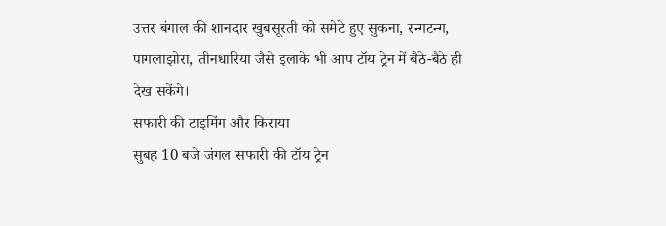उत्तर बंगाल की शानदार खुबसूरती को समेटे हुए सुकना, रन्गटन्ग, पागलाझोरा, तीनधारिया जैसे इलाके भी आप टॉय ट्रेन में बैठे-बैठे ही देख सकेंगे।
सफारी की टाइमिंग और किराया
सुबह 10 बजे जंगल सफारी की टॉय ट्रेन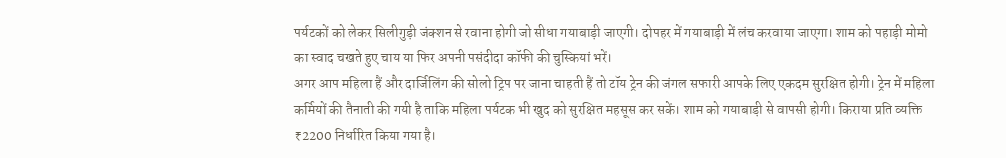पर्यटकों को लेकर सिलीगुड़ी जंक्शन से रवाना होगी जो सीधा गयाबाड़ी जाएगी। दोपहर में गयाबाड़ी में लंच करवाया जाएगा। शाम को पहाड़ी मोमो का स्वाद चखते हुए चाय या फिर अपनी पसंदीदा कॉफी की चुस्कियां भरें।
अगर आप महिला हैं और दार्जिलिंग की सोलो ट्रिप पर जाना चाहती हैं तो टॉय ट्रेन की जंगल सफारी आपके लिए एकदम सुरक्षित होगी। ट्रेन में महिला कर्मियों की तैनाती की गयी है ताकि महिला पर्यटक भी खुद को सुरक्षित महसूस कर सकें। शाम को गयाबाड़ी से वापसी होगी। किराया प्रति व्यक्ति ₹2200 निर्धारित किया गया है।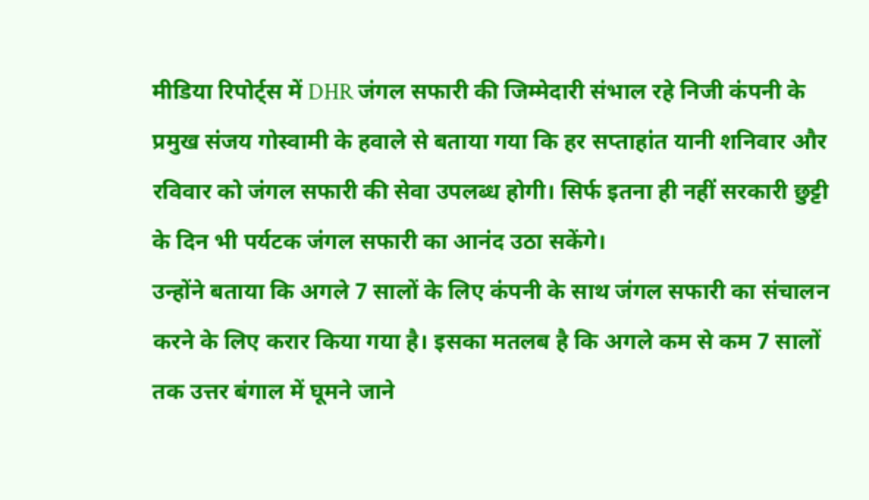मीडिया रिपोर्ट्स में DHR जंगल सफारी की जिम्मेदारी संभाल रहे निजी कंपनी के प्रमुख संजय गोस्वामी के हवाले से बताया गया कि हर सप्ताहांत यानी शनिवार और रविवार को जंगल सफारी की सेवा उपलब्ध होगी। सिर्फ इतना ही नहीं सरकारी छुट्टी के दिन भी पर्यटक जंगल सफारी का आनंद उठा सकेंगे।
उन्होंने बताया कि अगले 7 सालों के लिए कंपनी के साथ जंगल सफारी का संचालन करने के लिए करार किया गया है। इसका मतलब है कि अगले कम से कम 7 सालों तक उत्तर बंगाल में घूमने जाने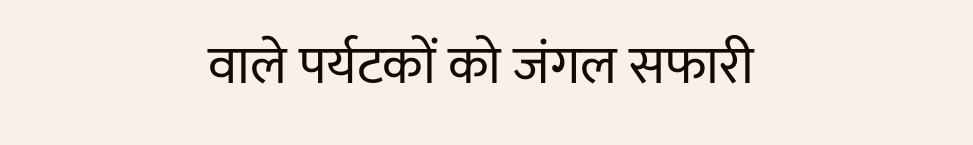वाले पर्यटकों को जंगल सफारी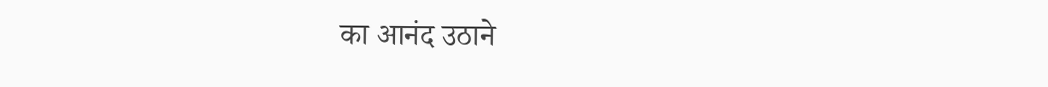का आनंद उठाने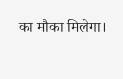का मौका मिलेगा।